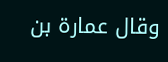وقال عمارة بن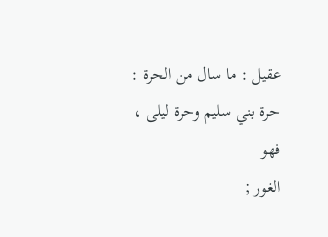عقيل : ما سال من الحرة : حرة بني سليم وحرة ليلى ، فهو
الغور ;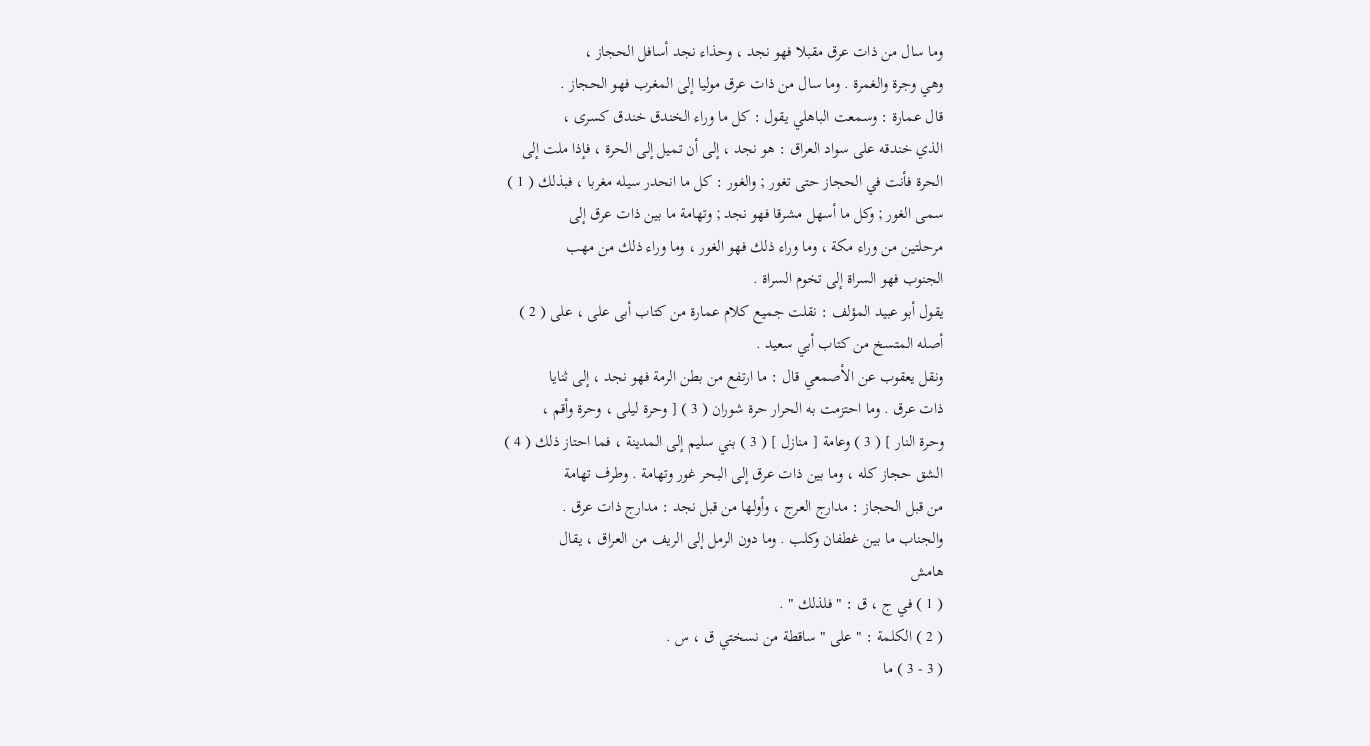وما سال من ذات عرق مقبلا فهو نجد ، وحذاء نجد أسافل الحجاز ،
وهي وجرة والغمرة . وما سال من ذات عرق موليا إلى المغرب فهو الحجاز .
قال عمارة : وسمعت الباهلي يقول : كل ما وراء الخندق خندق كسرى ،
الذي خندقه على سواد العراق : هو نجد ، إلى أن تميل إلى الحرة ، فإذا ملت إلى
الحرة فأنت في الحجاز حتى تغور ; والغور : كل ما انحدر سيله مغربا ، فبذلك ( 1 )
سمى الغور ; وكل ما أسهل مشرقا فهو نجد ; وتهامة ما بين ذات عرق إلى
مرحلتين من وراء مكة ، وما وراء ذلك فهو الغور ، وما وراء ذلك من مهب
الجنوب فهو السراة إلى تخوم السراة .
يقول أبو عبيد المؤلف : نقلت جميع كلام عمارة من كتاب أبى على ، على ( 2 )
أصله المتسخ من كتاب أبي سعيد .
ونقل يعقوب عن الأصمعي قال : ما ارتفع من بطن الرمة فهو نجد ، إلى ثنايا
ذات عرق . وما احتزمت به الحرار حرة شوران ( 3 ) [ وحرة ليلى ، وحرة وأقم ،
وحرة النار ] ( 3 ) وعامة [ منازل ] ( 3 ) بني سليم إلى المدينة ، فما احتاز ذلك ( 4 )
الشق حجاز كله ، وما بين ذات عرق إلى البحر غور وتهامة . وطرف تهامة
من قبل الحجاز : مدارج العرج ، وأولها من قبل نجد : مدارج ذات عرق .
والجناب ما بين غطفان وكلب . وما دون الرمل إلى الريف من العراق ، يقال
هامش
( 1 ) في ج ، ق : " فلذلك " .
( 2 ) الكلمة : " على " ساقطة من نسختي ق ، س .
( 3 - 3 ) ما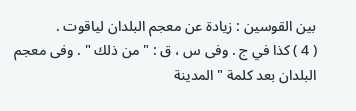بين القوسين : زيادة عن معجم البلدان لياقوت .
( 4 ) كذا في ج . وفى س ، ق : " من ذلك " . وفى معجم البلدان بعد كلمة " المدينة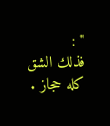" :
فذلك الشق كله حجاز .